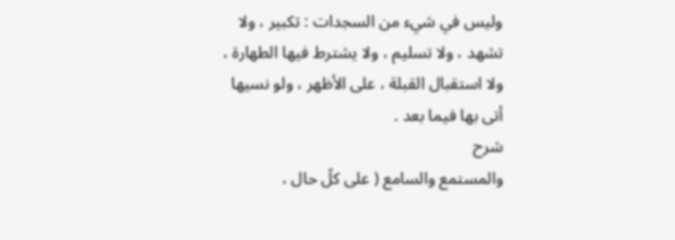وليس في شيء من السجدات : تكبير ، ولا تشهد ، ولا تسليم ، ولا يشترط فيها الطهارة ، ولا استقبال القبلة ، على الأظهر ، ولو نسيها أتى بها فيما بعد .
شرح
والمستمع والسامع ( على كلّ حال ،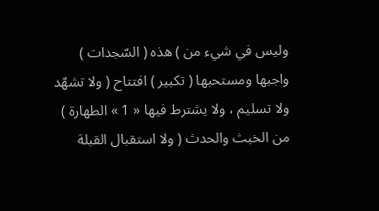وليس في شيء من ) هذه ( السّجدات ) واجبها ومستحبها ( تكبير ) افتتاح ( ولا تشهّد ولا تسليم ، ولا يشترط فيها « 1 » الطهارة ) من الخبث والحدث ( ولا استقبال القبلة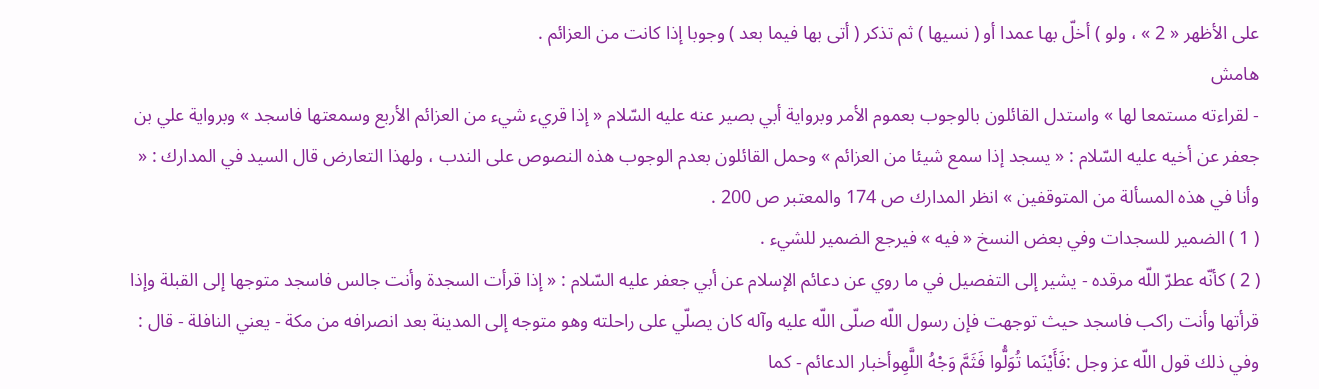على الأظهر « 2 » ، ولو ) أخلّ بها عمدا أو ( نسيها ) ثم تذكر ( أتى بها فيما بعد ) وجوبا إذا كانت من العزائم .
هامش
- لقراءته مستمعا لها » واستدل القائلون بالوجوب بعموم الأمر وبرواية أبي بصير عنه عليه السّلام « إذا قريء شيء من العزائم الأربع وسمعتها فاسجد » وبرواية علي بن جعفر عن أخيه عليه السّلام : « يسجد إذا سمع شيئا من العزائم » وحمل القائلون بعدم الوجوب هذه النصوص على الندب ، ولهذا التعارض قال السيد في المدارك : « وأنا في هذه المسألة من المتوقفين » انظر المدارك ص 174 والمعتبر ص 200 .
( 1 ) الضمير للسجدات وفي بعض النسخ « فيه » فيرجع الضمير للشيء .
( 2 ) كأنّه عطرّ اللّه مرقده - يشير إلى التفصيل في ما روي عن دعائم الإسلام عن أبي جعفر عليه السّلام : « إذا قرأت السجدة وأنت جالس فاسجد متوجها إلى القبلة وإذا قرأتها وأنت راكب فاسجد حيث توجهت فإن رسول اللّه صلّى اللّه عليه وآله كان يصلّي على راحلته وهو متوجه إلى المدينة بعد انصرافه من مكة - يعني النافلة - قال : وفي ذلك قول اللّه عز وجل :فَأَيْنَما تُوَلُّوا فَثَمَّ وَجْهُ اللَّهِوأخبار الدعائم - كما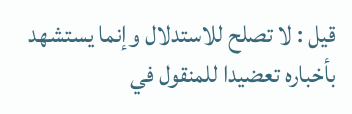قيل : لا تصلح للاستدلال وإنما يستشهد بأخباره تعضيدا للمنقول في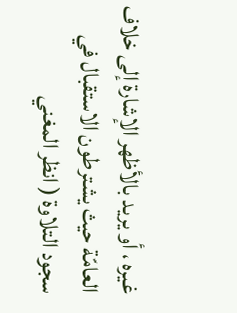غيره ، أو يريد بالأظهر الإشارة إلى خلاف العامّة حيث يشترطون الاستقبال في سجود التلاوة ( انظر المغني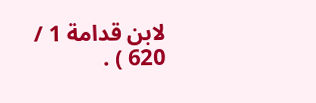لابن قدامة 1 / 620 ) .